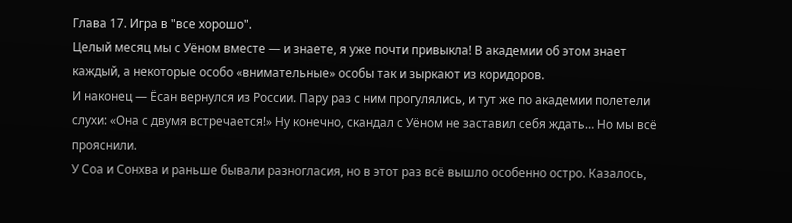Глава 17. Игра в "все хорошо".
Целый месяц мы с Уёном вместе — и знаете, я уже почти привыкла! В академии об этом знает каждый, а некоторые особо «внимательные» особы так и зыркают из коридоров.
И наконец — Ёсан вернулся из России. Пару раз с ним прогулялись, и тут же по академии полетели слухи: «Она с двумя встречается!» Ну конечно, скандал с Уёном не заставил себя ждать… Но мы всё прояснили.
У Соа и Сонхва и раньше бывали разногласия, но в этот раз всё вышло особенно остро. Казалось,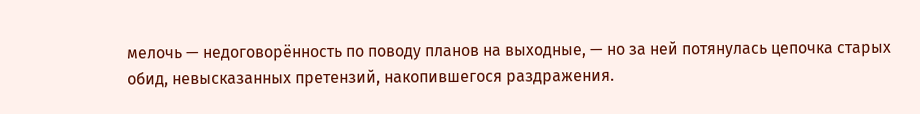мелочь — недоговорённость по поводу планов на выходные, — но за ней потянулась цепочка старых обид, невысказанных претензий, накопившегося раздражения.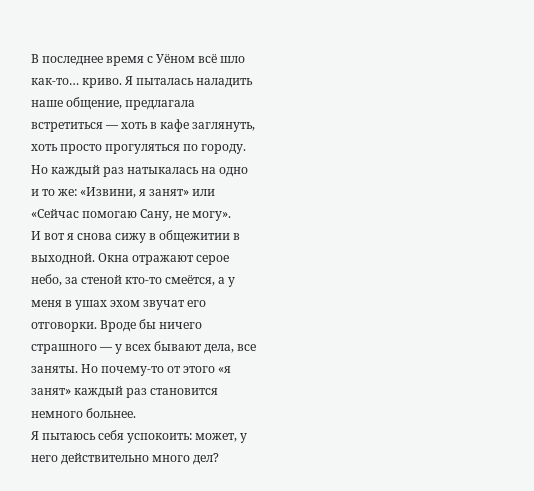В последнее время с Уёном всё шло как‑то… криво. Я пыталась наладить наше общение, предлагала встретиться — хоть в кафе заглянуть, хоть просто прогуляться по городу. Но каждый раз натыкалась на одно и то же: «Извини, я занят» или «Сейчас помогаю Сану, не могу».
И вот я снова сижу в общежитии в выходной. Окна отражают серое небо, за стеной кто‑то смеётся, а у меня в ушах эхом звучат его отговорки. Вроде бы ничего страшного — у всех бывают дела, все заняты. Но почему‑то от этого «я занят» каждый раз становится немного больнее.
Я пытаюсь себя успокоить: может, у него действительно много дел?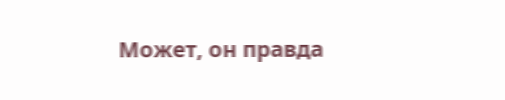Может, он правда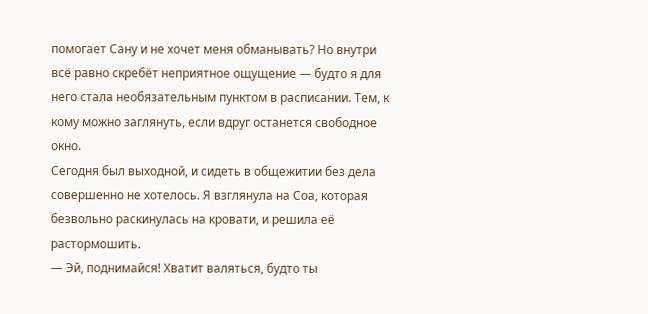помогает Сану и не хочет меня обманывать? Но внутри всё равно скребёт неприятное ощущение — будто я для него стала необязательным пунктом в расписании. Тем, к кому можно заглянуть, если вдруг останется свободное окно.
Сегодня был выходной, и сидеть в общежитии без дела совершенно не хотелось. Я взглянула на Соа, которая безвольно раскинулась на кровати, и решила её растормошить.
— Эй, поднимайся! Хватит валяться, будто ты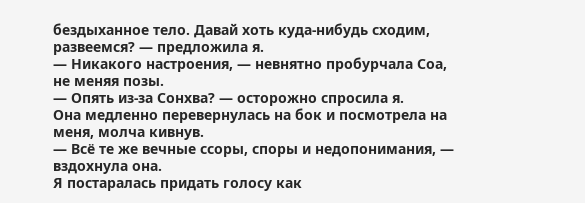бездыханное тело. Давай хоть куда‑нибудь сходим, развеемся? — предложила я.
— Никакого настроения, — невнятно пробурчала Соа, не меняя позы.
— Опять из‑за Сонхва? — осторожно спросила я.
Она медленно перевернулась на бок и посмотрела на меня, молча кивнув.
— Всё те же вечные ссоры, споры и недопонимания, — вздохнула она.
Я постаралась придать голосу как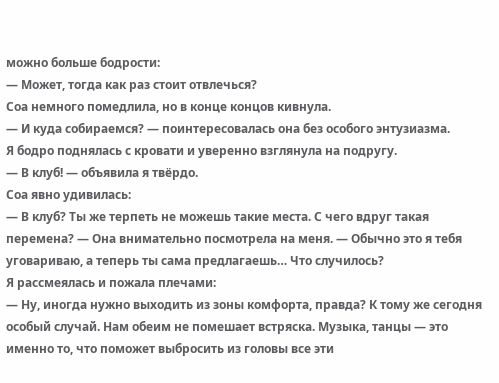можно больше бодрости:
— Может, тогда как раз стоит отвлечься?
Соа немного помедлила, но в конце концов кивнула.
— И куда собираемся? — поинтересовалась она без особого энтузиазма.
Я бодро поднялась с кровати и уверенно взглянула на подругу.
— В клуб! — объявила я твёрдо.
Соа явно удивилась:
— В клуб? Ты же терпеть не можешь такие места. С чего вдруг такая перемена? — Она внимательно посмотрела на меня. — Обычно это я тебя уговариваю, а теперь ты сама предлагаешь… Что случилось?
Я рассмеялась и пожала плечами:
— Ну, иногда нужно выходить из зоны комфорта, правда? К тому же сегодня особый случай. Нам обеим не помешает встряска. Музыка, танцы — это именно то, что поможет выбросить из головы все эти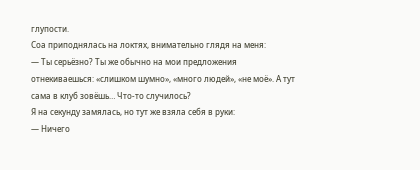глупости.
Соа приподнялась на локтях, внимательно глядя на меня:
— Ты серьёзно? Ты же обычно на мои предложения отнекиваешься: «слишком шумно», «много людей», «не моё». А тут сама в клуб зовёшь… Что‑то случилось?
Я на секунду замялась, но тут же взяла себя в руки:
— Ничего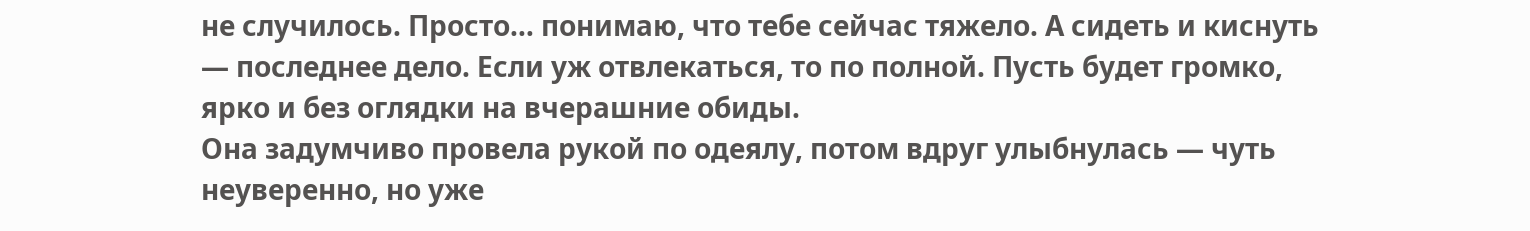не случилось. Просто… понимаю, что тебе сейчас тяжело. А сидеть и киснуть — последнее дело. Если уж отвлекаться, то по полной. Пусть будет громко, ярко и без оглядки на вчерашние обиды.
Она задумчиво провела рукой по одеялу, потом вдруг улыбнулась — чуть неуверенно, но уже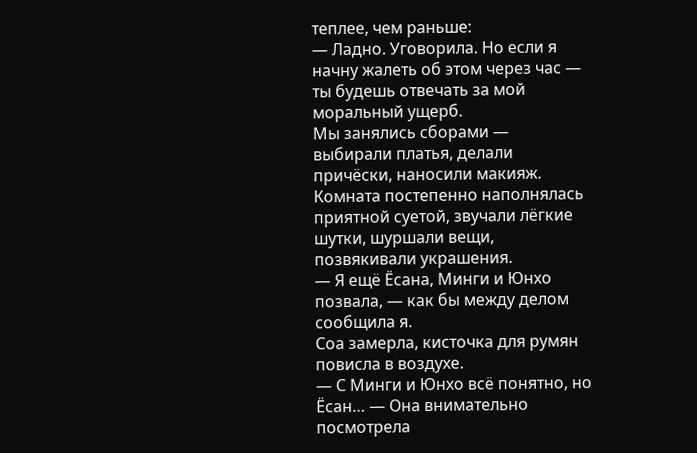теплее, чем раньше:
— Ладно. Уговорила. Но если я начну жалеть об этом через час — ты будешь отвечать за мой моральный ущерб.
Мы занялись сборами — выбирали платья, делали причёски, наносили макияж. Комната постепенно наполнялась приятной суетой, звучали лёгкие шутки, шуршали вещи, позвякивали украшения.
— Я ещё Ёсана, Минги и Юнхо позвала, — как бы между делом сообщила я.
Соа замерла, кисточка для румян повисла в воздухе.
— С Минги и Юнхо всё понятно, но Ёсан… — Она внимательно посмотрела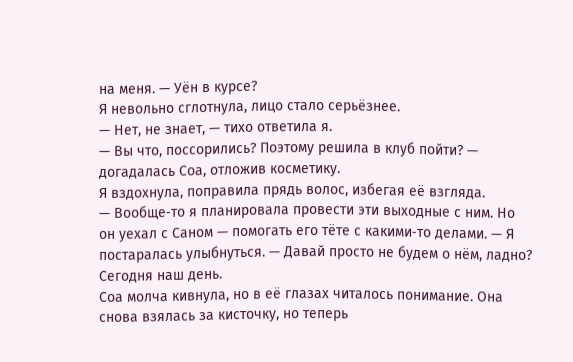на меня. — Уён в курсе?
Я невольно сглотнула, лицо стало серьёзнее.
— Нет, не знает, — тихо ответила я.
— Вы что, поссорились? Поэтому решила в клуб пойти? — догадалась Соа, отложив косметику.
Я вздохнула, поправила прядь волос, избегая её взгляда.
— Вообще‑то я планировала провести эти выходные с ним. Но он уехал с Саном — помогать его тёте с какими‑то делами. — Я постаралась улыбнуться. — Давай просто не будем о нём, ладно? Сегодня наш день.
Соа молча кивнула, но в её глазах читалось понимание. Она снова взялась за кисточку, но теперь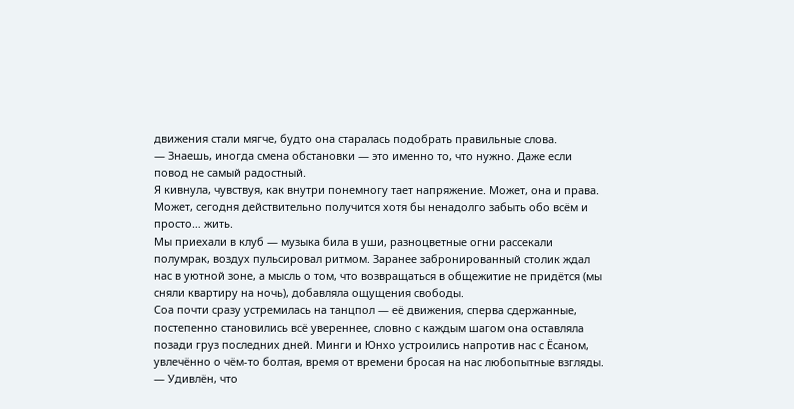движения стали мягче, будто она старалась подобрать правильные слова.
— Знаешь, иногда смена обстановки — это именно то, что нужно. Даже если повод не самый радостный.
Я кивнула, чувствуя, как внутри понемногу тает напряжение. Может, она и права. Может, сегодня действительно получится хотя бы ненадолго забыть обо всём и просто… жить.
Мы приехали в клуб — музыка била в уши, разноцветные огни рассекали полумрак, воздух пульсировал ритмом. Заранее забронированный столик ждал нас в уютной зоне, а мысль о том, что возвращаться в общежитие не придётся (мы сняли квартиру на ночь), добавляла ощущения свободы.
Соа почти сразу устремилась на танцпол — её движения, сперва сдержанные, постепенно становились всё увереннее, словно с каждым шагом она оставляла позади груз последних дней. Минги и Юнхо устроились напротив нас с Ёсаном, увлечённо о чём‑то болтая, время от времени бросая на нас любопытные взгляды.
— Удивлён, что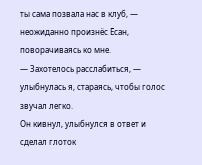ты сама позвала нас в клуб, — неожиданно произнёс Ёсан, поворачиваясь ко мне.
— Захотелось расслабиться, — улыбнулась я, стараясь, чтобы голос звучал легко.
Он кивнул, улыбнулся в ответ и сделал глоток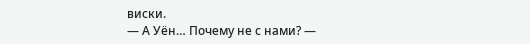виски.
— А Уён… Почему не с нами? —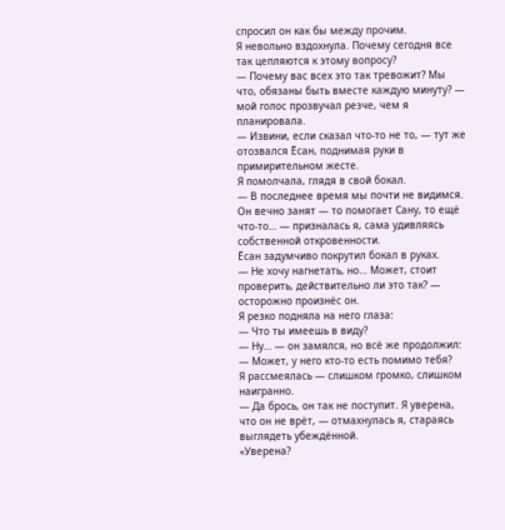спросил он как бы между прочим.
Я невольно вздохнула. Почему сегодня все так цепляются к этому вопросу?
— Почему вас всех это так тревожит? Мы что, обязаны быть вместе каждую минуту? — мой голос прозвучал резче, чем я планировала.
— Извини, если сказал что‑то не то, — тут же отозвался Ёсан, поднимая руки в примирительном жесте.
Я помолчала, глядя в свой бокал.
— В последнее время мы почти не видимся. Он вечно занят — то помогает Сану, то ещё что‑то… — призналась я, сама удивляясь собственной откровенности.
Ёсан задумчиво покрутил бокал в руках.
— Не хочу нагнетать, но… Может, стоит проверить, действительно ли это так? — осторожно произнёс он.
Я резко подняла на него глаза:
— Что ты имеешь в виду?
— Ну… — он замялся, но всё же продолжил: — Может, у него кто‑то есть помимо тебя?
Я рассмеялась — слишком громко, слишком наигранно.
— Да брось, он так не поступит. Я уверена, что он не врёт, — отмахнулась я, стараясь выглядеть убеждённой.
«Уверена?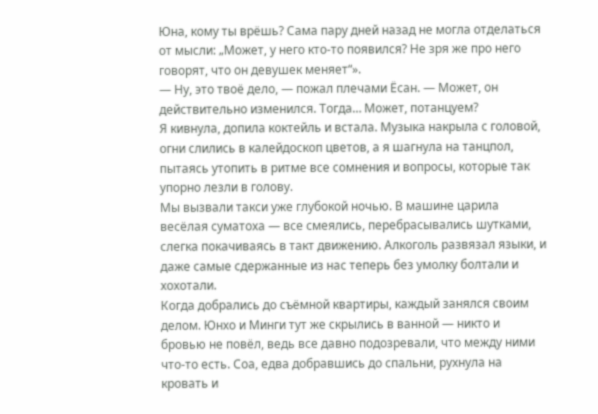Юна, кому ты врёшь? Сама пару дней назад не могла отделаться от мысли: „Может, у него кто‑то появился? Не зря же про него говорят, что он девушек меняет“».
— Ну, это твоё дело, — пожал плечами Ёсан. — Может, он действительно изменился. Тогда… Может, потанцуем?
Я кивнула, допила коктейль и встала. Музыка накрыла с головой, огни слились в калейдоскоп цветов, а я шагнула на танцпол, пытаясь утопить в ритме все сомнения и вопросы, которые так упорно лезли в голову.
Мы вызвали такси уже глубокой ночью. В машине царила весёлая суматоха — все смеялись, перебрасывались шутками, слегка покачиваясь в такт движению. Алкоголь развязал языки, и даже самые сдержанные из нас теперь без умолку болтали и хохотали.
Когда добрались до съёмной квартиры, каждый занялся своим делом. Юнхо и Минги тут же скрылись в ванной — никто и бровью не повёл, ведь все давно подозревали, что между ними что‑то есть. Соа, едва добравшись до спальни, рухнула на кровать и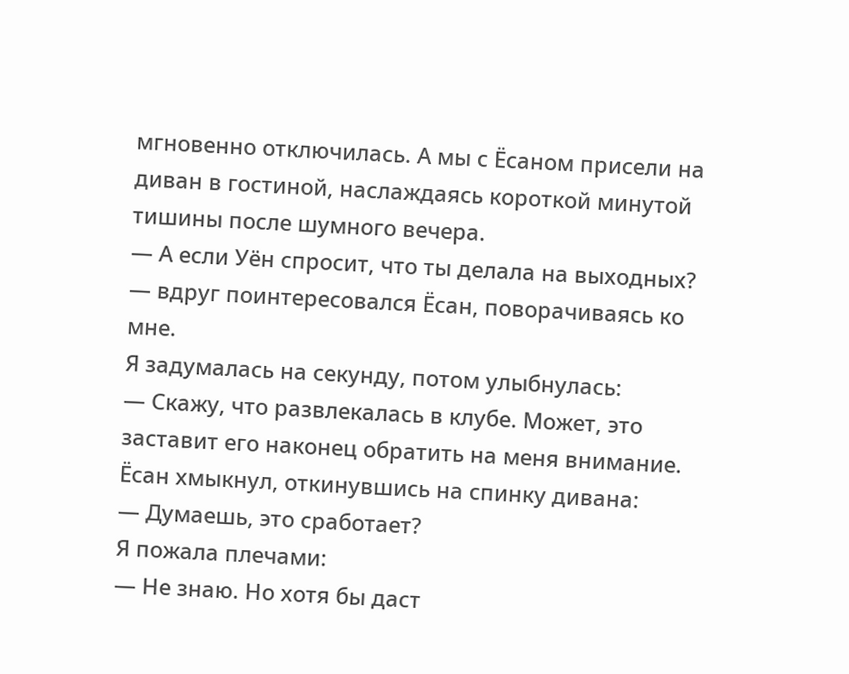мгновенно отключилась. А мы с Ёсаном присели на диван в гостиной, наслаждаясь короткой минутой тишины после шумного вечера.
— А если Уён спросит, что ты делала на выходных? — вдруг поинтересовался Ёсан, поворачиваясь ко мне.
Я задумалась на секунду, потом улыбнулась:
— Скажу, что развлекалась в клубе. Может, это заставит его наконец обратить на меня внимание.
Ёсан хмыкнул, откинувшись на спинку дивана:
— Думаешь, это сработает?
Я пожала плечами:
— Не знаю. Но хотя бы даст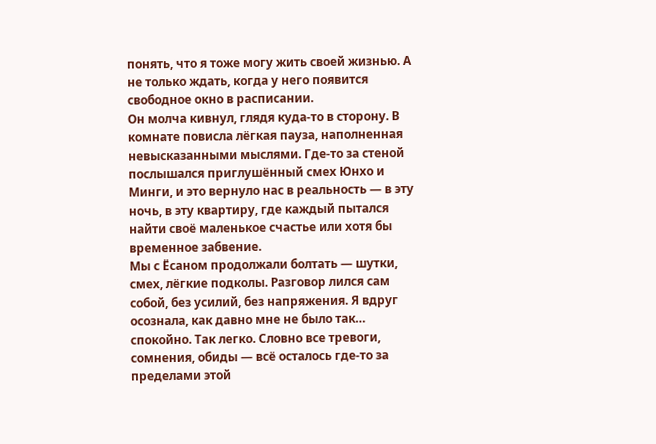понять, что я тоже могу жить своей жизнью. А не только ждать, когда у него появится свободное окно в расписании.
Он молча кивнул, глядя куда‑то в сторону. В комнате повисла лёгкая пауза, наполненная невысказанными мыслями. Где‑то за стеной послышался приглушённый смех Юнхо и Минги, и это вернуло нас в реальность — в эту ночь, в эту квартиру, где каждый пытался найти своё маленькое счастье или хотя бы временное забвение.
Мы с Ёсаном продолжали болтать — шутки, смех, лёгкие подколы. Разговор лился сам собой, без усилий, без напряжения. Я вдруг осознала, как давно мне не было так… спокойно. Так легко. Словно все тревоги, сомнения, обиды — всё осталось где‑то за пределами этой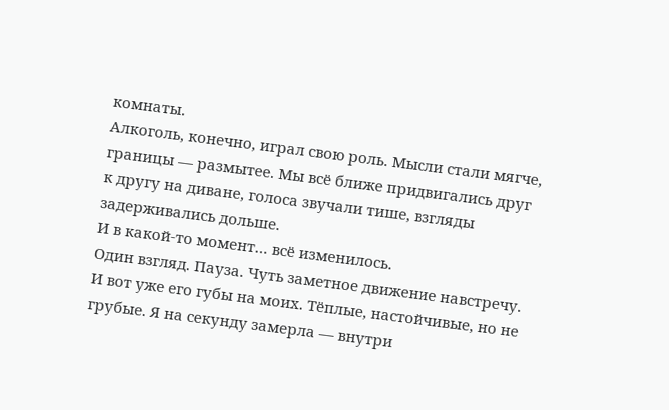комнаты.
Алкоголь, конечно, играл свою роль. Мысли стали мягче, границы — размытее. Мы всё ближе придвигались друг к другу на диване, голоса звучали тише, взгляды задерживались дольше.
И в какой‑то момент… всё изменилось.
Один взгляд. Пауза. Чуть заметное движение навстречу.
И вот уже его губы на моих. Тёплые, настойчивые, но не грубые. Я на секунду замерла — внутри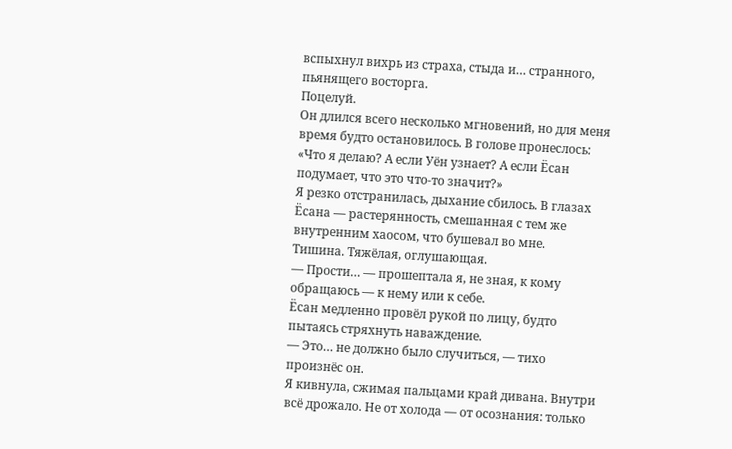вспыхнул вихрь из страха, стыда и… странного, пьянящего восторга.
Поцелуй.
Он длился всего несколько мгновений, но для меня время будто остановилось. В голове пронеслось: «Что я делаю? А если Уён узнает? А если Ёсан подумает, что это что‑то значит?»
Я резко отстранилась, дыхание сбилось. В глазах Ёсана — растерянность, смешанная с тем же внутренним хаосом, что бушевал во мне.
Тишина. Тяжёлая, оглушающая.
— Прости… — прошептала я, не зная, к кому обращаюсь — к нему или к себе.
Ёсан медленно провёл рукой по лицу, будто пытаясь стряхнуть наваждение.
— Это… не должно было случиться, — тихо произнёс он.
Я кивнула, сжимая пальцами край дивана. Внутри всё дрожало. Не от холода — от осознания: только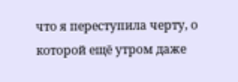что я переступила черту, о которой ещё утром даже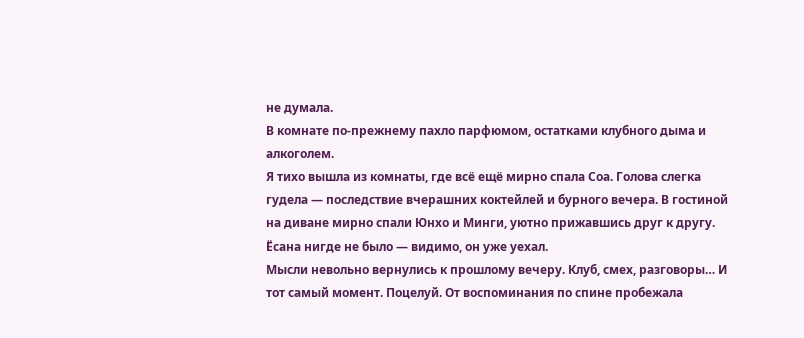не думала.
В комнате по‑прежнему пахло парфюмом, остатками клубного дыма и алкоголем.
Я тихо вышла из комнаты, где всё ещё мирно спала Соа. Голова слегка гудела — последствие вчерашних коктейлей и бурного вечера. В гостиной на диване мирно спали Юнхо и Минги, уютно прижавшись друг к другу. Ёсана нигде не было — видимо, он уже уехал.
Мысли невольно вернулись к прошлому вечеру. Клуб, смех, разговоры… И тот самый момент. Поцелуй. От воспоминания по спине пробежала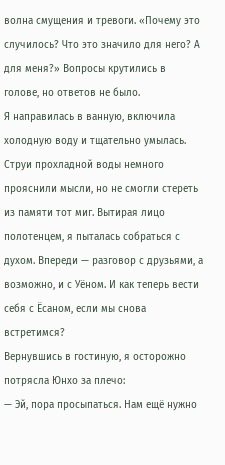волна смущения и тревоги. «Почему это случилось? Что это значило для него? А для меня?» Вопросы крутились в голове, но ответов не было.
Я направилась в ванную, включила холодную воду и тщательно умылась. Струи прохладной воды немного прояснили мысли, но не смогли стереть из памяти тот миг. Вытирая лицо полотенцем, я пыталась собраться с духом. Впереди — разговор с друзьями, а возможно, и с Уёном. И как теперь вести себя с Ёсаном, если мы снова встретимся?
Вернувшись в гостиную, я осторожно потрясла Юнхо за плечо:
— Эй, пора просыпаться. Нам ещё нужно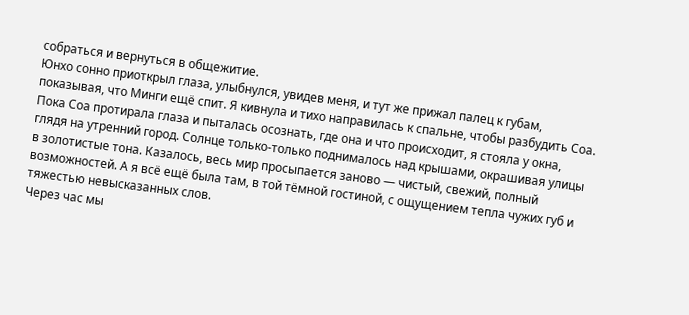собраться и вернуться в общежитие.
Юнхо сонно приоткрыл глаза, улыбнулся, увидев меня, и тут же прижал палец к губам, показывая, что Минги ещё спит. Я кивнула и тихо направилась к спальне, чтобы разбудить Соа.
Пока Соа протирала глаза и пыталась осознать, где она и что происходит, я стояла у окна, глядя на утренний город. Солнце только-только поднималось над крышами, окрашивая улицы в золотистые тона. Казалось, весь мир просыпается заново — чистый, свежий, полный возможностей. А я всё ещё была там, в той тёмной гостиной, с ощущением тепла чужих губ и тяжестью невысказанных слов.
Через час мы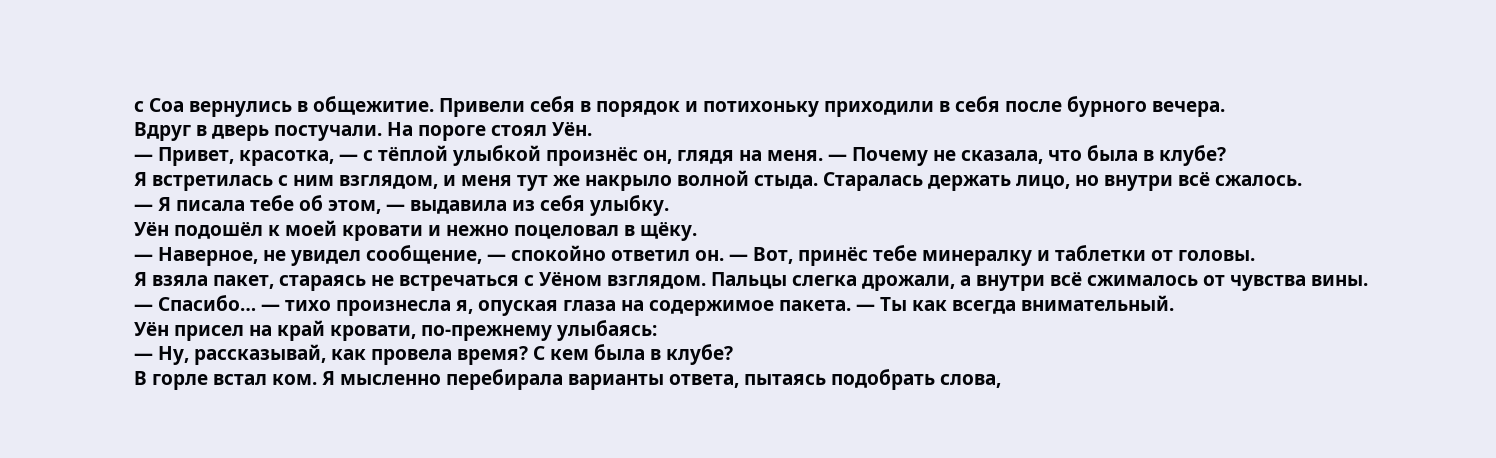с Соа вернулись в общежитие. Привели себя в порядок и потихоньку приходили в себя после бурного вечера.
Вдруг в дверь постучали. На пороге стоял Уён.
— Привет, красотка, — с тёплой улыбкой произнёс он, глядя на меня. — Почему не сказала, что была в клубе?
Я встретилась с ним взглядом, и меня тут же накрыло волной стыда. Старалась держать лицо, но внутри всё сжалось.
— Я писала тебе об этом, — выдавила из себя улыбку.
Уён подошёл к моей кровати и нежно поцеловал в щёку.
— Наверное, не увидел сообщение, — спокойно ответил он. — Вот, принёс тебе минералку и таблетки от головы.
Я взяла пакет, стараясь не встречаться с Уёном взглядом. Пальцы слегка дрожали, а внутри всё сжималось от чувства вины.
— Спасибо… — тихо произнесла я, опуская глаза на содержимое пакета. — Ты как всегда внимательный.
Уён присел на край кровати, по‑прежнему улыбаясь:
— Ну, рассказывай, как провела время? С кем была в клубе?
В горле встал ком. Я мысленно перебирала варианты ответа, пытаясь подобрать слова,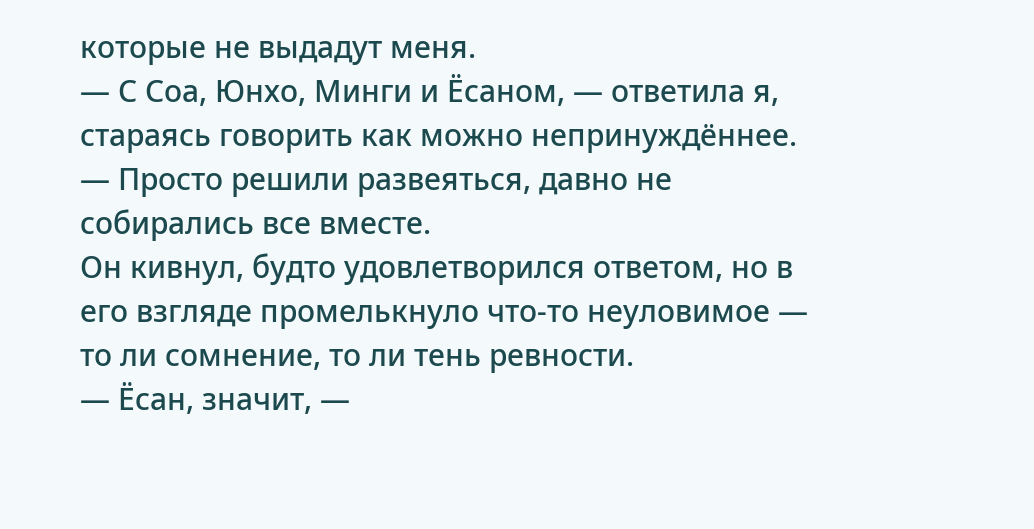которые не выдадут меня.
— С Соа, Юнхо, Минги и Ёсаном, — ответила я, стараясь говорить как можно непринуждённее. — Просто решили развеяться, давно не собирались все вместе.
Он кивнул, будто удовлетворился ответом, но в его взгляде промелькнуло что‑то неуловимое — то ли сомнение, то ли тень ревности.
— Ёсан, значит, —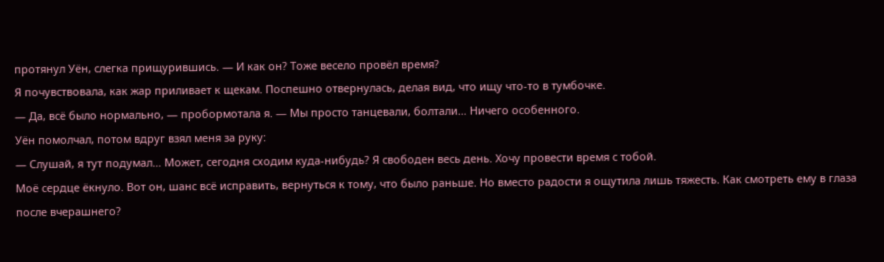протянул Уён, слегка прищурившись. — И как он? Тоже весело провёл время?
Я почувствовала, как жар приливает к щекам. Поспешно отвернулась, делая вид, что ищу что‑то в тумбочке.
— Да, всё было нормально, — пробормотала я. — Мы просто танцевали, болтали… Ничего особенного.
Уён помолчал, потом вдруг взял меня за руку:
— Слушай, я тут подумал… Может, сегодня сходим куда‑нибудь? Я свободен весь день. Хочу провести время с тобой.
Моё сердце ёкнуло. Вот он, шанс всё исправить, вернуться к тому, что было раньше. Но вместо радости я ощутила лишь тяжесть. Как смотреть ему в глаза после вчерашнего?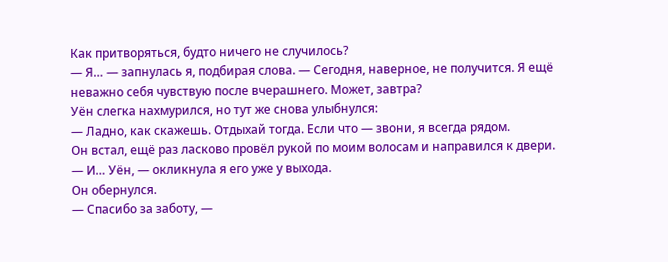Как притворяться, будто ничего не случилось?
— Я… — запнулась я, подбирая слова. — Сегодня, наверное, не получится. Я ещё неважно себя чувствую после вчерашнего. Может, завтра?
Уён слегка нахмурился, но тут же снова улыбнулся:
— Ладно, как скажешь. Отдыхай тогда. Если что — звони, я всегда рядом.
Он встал, ещё раз ласково провёл рукой по моим волосам и направился к двери.
— И… Уён, — окликнула я его уже у выхода.
Он обернулся.
— Спасибо за заботу, —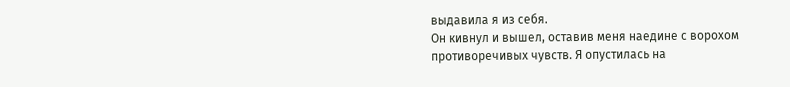выдавила я из себя.
Он кивнул и вышел, оставив меня наедине с ворохом противоречивых чувств. Я опустилась на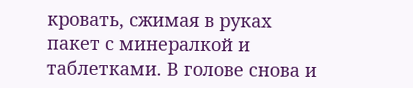кровать, сжимая в руках пакет с минералкой и таблетками. В голове снова и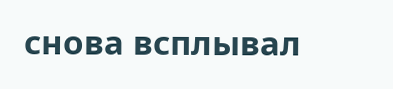снова всплывал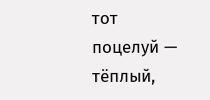тот поцелуй — тёплый,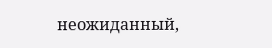неожиданный,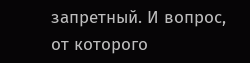запретный. И вопрос, от которого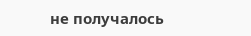не получалось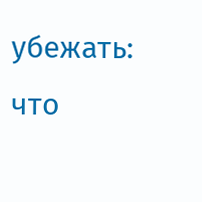убежать: что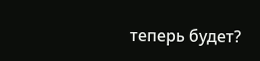теперь будет?